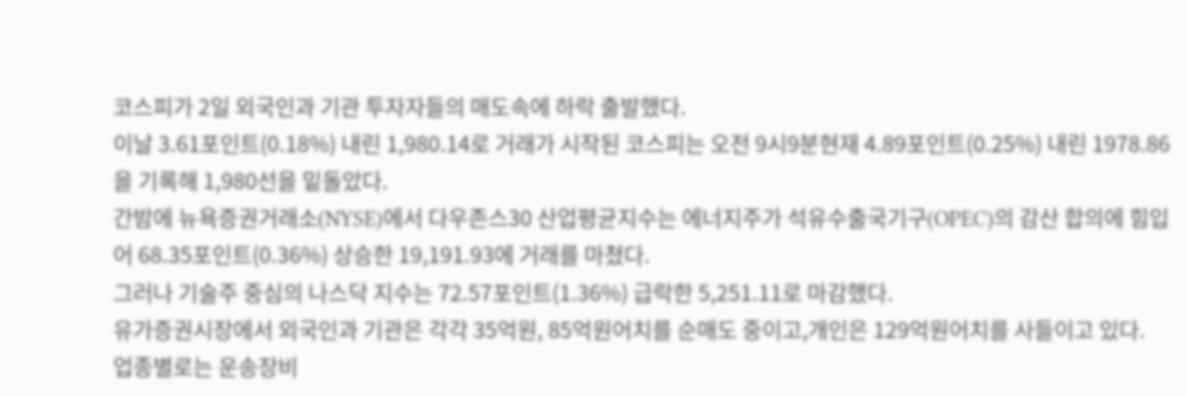코스피가 2일 외국인과 기관 투자자들의 매도속에 하락 출발했다.
이날 3.61포인트(0.18%) 내린 1,980.14로 거래가 시작된 코스피는 오전 9시9분현재 4.89포인트(0.25%) 내린 1978.86을 기록해 1,980선을 밑돌았다.
간밤에 뉴욕증권거래소(NYSE)에서 다우존스30 산업평균지수는 에너지주가 석유수출국기구(OPEC)의 감산 합의에 힘입어 68.35포인트(0.36%) 상승한 19,191.93에 거래를 마쳤다.
그러나 기술주 중심의 나스닥 지수는 72.57포인트(1.36%) 급락한 5,251.11로 마감했다.
유가증권시장에서 외국인과 기관은 각각 35억원, 85억원어치를 순매도 중이고,개인은 129억원어치를 사들이고 있다.
업종별로는 운송장비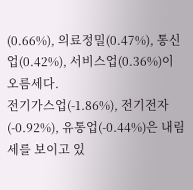(0.66%), 의료정밀(0.47%), 통신업(0.42%), 서비스업(0.36%)이 오름세다.
전기가스업(-1.86%), 전기전자(-0.92%), 유통업(-0.44%)은 내림세를 보이고 있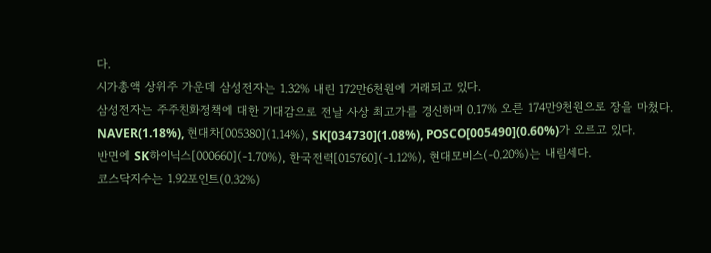다.
시가총액 상위주 가운데 삼성전자는 1.32% 내린 172만6천원에 거래되고 있다.
삼성전자는 주주친화정책에 대한 기대감으로 전날 사상 최고가를 경신하며 0.17% 오른 174만9천원으로 장을 마쳤다.
NAVER(1.18%), 현대차[005380](1.14%), SK[034730](1.08%), POSCO[005490](0.60%)가 오르고 있다.
반면에 SK하이닉스[000660](-1.70%), 한국전력[015760](-1.12%), 현대모비스(-0.20%)는 내림세다.
코스닥지수는 1.92포인트(0.32%)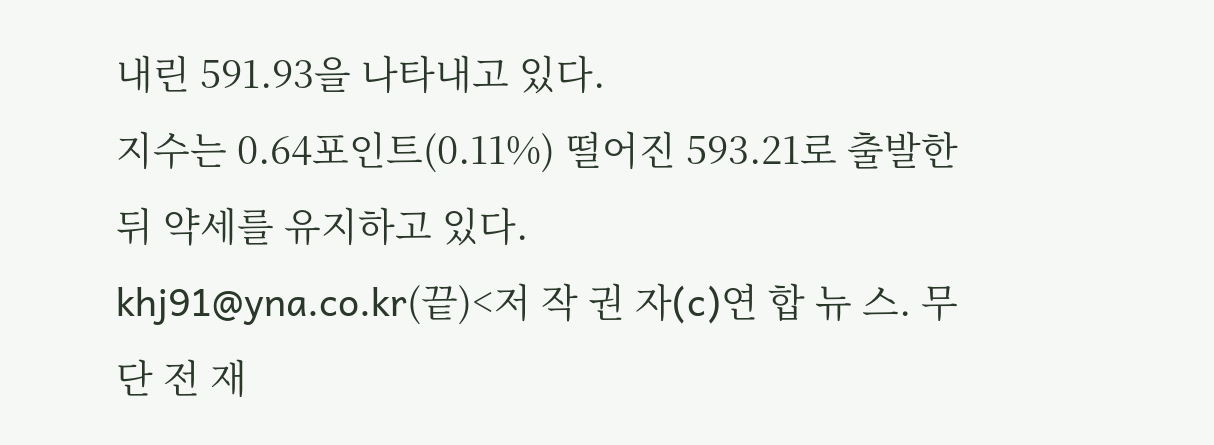내린 591.93을 나타내고 있다.
지수는 0.64포인트(0.11%) 떨어진 593.21로 출발한 뒤 약세를 유지하고 있다.
khj91@yna.co.kr(끝)<저 작 권 자(c)연 합 뉴 스. 무 단 전 재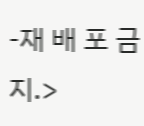-재 배 포 금 지.>